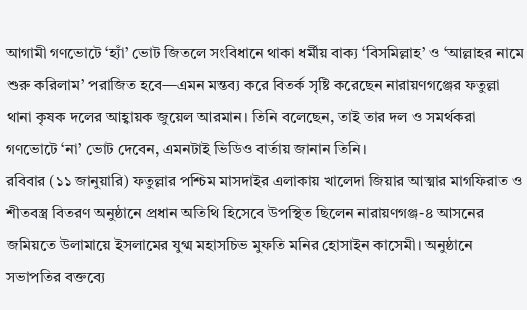আগামী গণভোটে ‘হ্যাঁ’ ভোট জিতলে সংবিধানে থাকা ধর্মীয় বাক্য ‘বিসমিল্লাহ’ ও ‘আল্লাহর নামে শুরু করিলাম’ পরাজিত হবে—এমন মন্তব্য করে বিতর্ক সৃষ্টি করেছেন নারায়ণগঞ্জের ফতুল্লা থানা কৃষক দলের আহ্বায়ক জুয়েল আরমান। তিনি বলেছেন, তাই তার দল ও সমর্থকরা গণভোটে ‘না’ ভোট দেবেন, এমনটাই ভিডিও বার্তায় জানান তিনি।
রবিবার (১১ জানুয়ারি) ফতুল্লার পশ্চিম মাসদাইর এলাকায় খালেদা জিয়ার আত্মার মাগফিরাত ও শীতবস্ত্র বিতরণ অনুষ্ঠানে প্রধান অতিথি হিসেবে উপস্থিত ছিলেন নারায়ণগঞ্জ-৪ আসনের জমিয়তে উলামায়ে ইসলামের যুগ্ম মহাসচিভ মুফতি মনির হোসাইন কাসেমী। অনুষ্ঠানে সভাপতির বক্তব্যে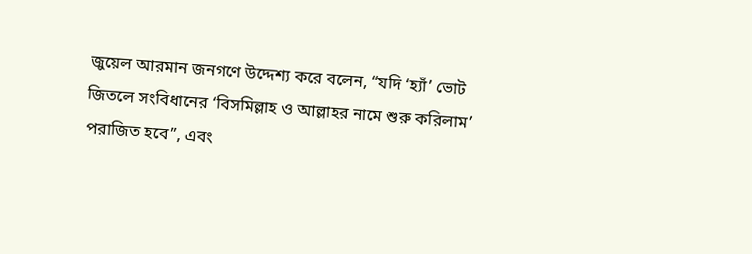জুয়েল আরমান জনগণে উদ্দেশ্য করে বলেন, “যদি ‘হ্যাঁ’ ভোট জিতলে সংবিধানের ‘বিসমিল্লাহ ও আল্লাহর নামে শুরু করিলাম’ পরাজিত হবে”, এবং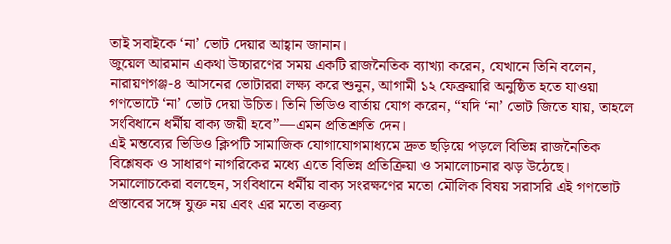তাই সবাইকে ‘না’ ভোট দেয়ার আহ্বান জানান।
জুয়েল আরমান একথা উচ্চারণের সময় একটি রাজনৈতিক ব্যাখ্যা করেন, যেখানে তিনি বলেন, নারায়ণগঞ্জ-৪ আসনের ভোটাররা লক্ষ্য করে শুনুন, আগামী ১২ ফেব্রুয়ারি অনুষ্ঠিত হতে যাওয়া গণভোটে ‘না’ ভোট দেয়া উচিত। তিনি ভিডিও বার্তায় যোগ করেন, “যদি ‘না’ ভোট জিতে যায়, তাহলে সংবিধানে ধর্মীয় বাক্য জয়ী হবে”—এমন প্রতিশ্রুতি দেন।
এই মন্তব্যের ভিডিও ক্লিপটি সামাজিক যোগাযোগমাধ্যমে দ্রুত ছড়িয়ে পড়লে বিভিন্ন রাজনৈতিক বিশ্লেষক ও সাধারণ নাগরিকের মধ্যে এতে বিভিন্ন প্রতিক্রিয়া ও সমালোচনার ঝড় উঠেছে। সমালোচকেরা বলছেন, সংবিধানে ধর্মীয় বাক্য সংরক্ষণের মতো মৌলিক বিষয় সরাসরি এই গণভোট প্রস্তাবের সঙ্গে যুক্ত নয় এবং এর মতো বক্তব্য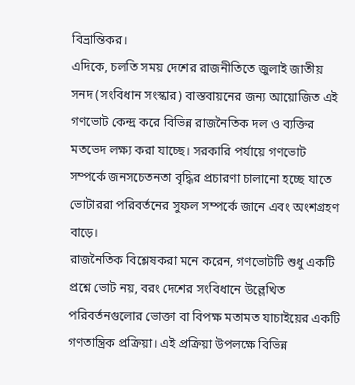বিভ্রান্তিকর।
এদিকে, চলতি সময় দেশের রাজনীতিতে জুলাই জাতীয় সনদ (সংবিধান সংস্কার) বাস্তবায়নের জন্য আয়োজিত এই গণভোট কেন্দ্র করে বিভিন্ন রাজনৈতিক দল ও ব্যক্তির মতভেদ লক্ষ্য করা যাচ্ছে। সরকারি পর্যায়ে গণভোট সম্পর্কে জনসচেতনতা বৃদ্ধির প্রচারণা চালানো হচ্ছে যাতে ভোটাররা পরিবর্তনের সুফল সম্পর্কে জানে এবং অংশগ্রহণ বাড়ে।
রাজনৈতিক বিশ্লেষকরা মনে করেন, গণভোটটি শুধু একটি প্রশ্নে ভোট নয়, বরং দেশের সংবিধানে উল্লেখিত পরিবর্তনগুলোর ভোক্তা বা বিপক্ষ মতামত যাচাইয়ের একটি গণতান্ত্রিক প্রক্রিয়া। এই প্রক্রিয়া উপলক্ষে বিভিন্ন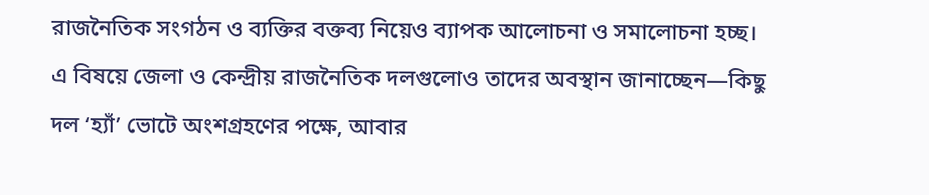রাজনৈতিক সংগঠন ও ব্যক্তির বক্তব্য নিয়েও ব্যাপক আলোচনা ও সমালোচনা হচ্ছ।
এ বিষয়ে জেলা ও কেন্দ্রীয় রাজনৈতিক দলগুলোও তাদের অবস্থান জানাচ্ছেন—কিছু দল ‘হ্যাঁ’ ভোটে অংশগ্রহণের পক্ষে, আবার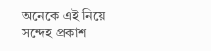অনেকে এই নিয়ে সন্দেহ প্রকাশ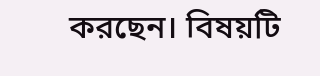করছেন। বিষয়টি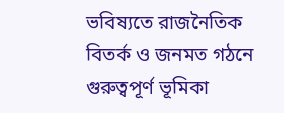ভবিষ্যতে রাজনৈতিক বিতর্ক ও জনমত গঠনে গুরুত্বপূর্ণ ভূমিকা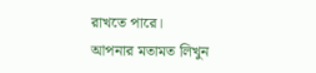রাখতে পারে।
আপনার মতামত লিখুন